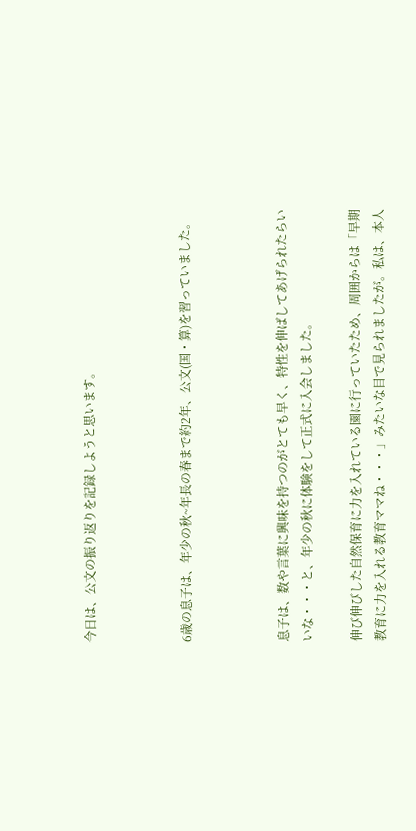今日は、公文の振り返りを記録しようと思います。



6歳の息子は、年少の秋~年長の春まで約2年、公文(国・算)を習っていました。



息子は、数や言葉に興味を持つのがとても早く、特性を伸ばしてあげられたらいいな・・・と、年少の秋に体験をして正式に入会しました。

伸び伸びした自然保育に力を入れている園に行っていたため、周囲からは「早期教育に力を入れる教育ママね・・・」みたいな目で見られましたが。私は、本人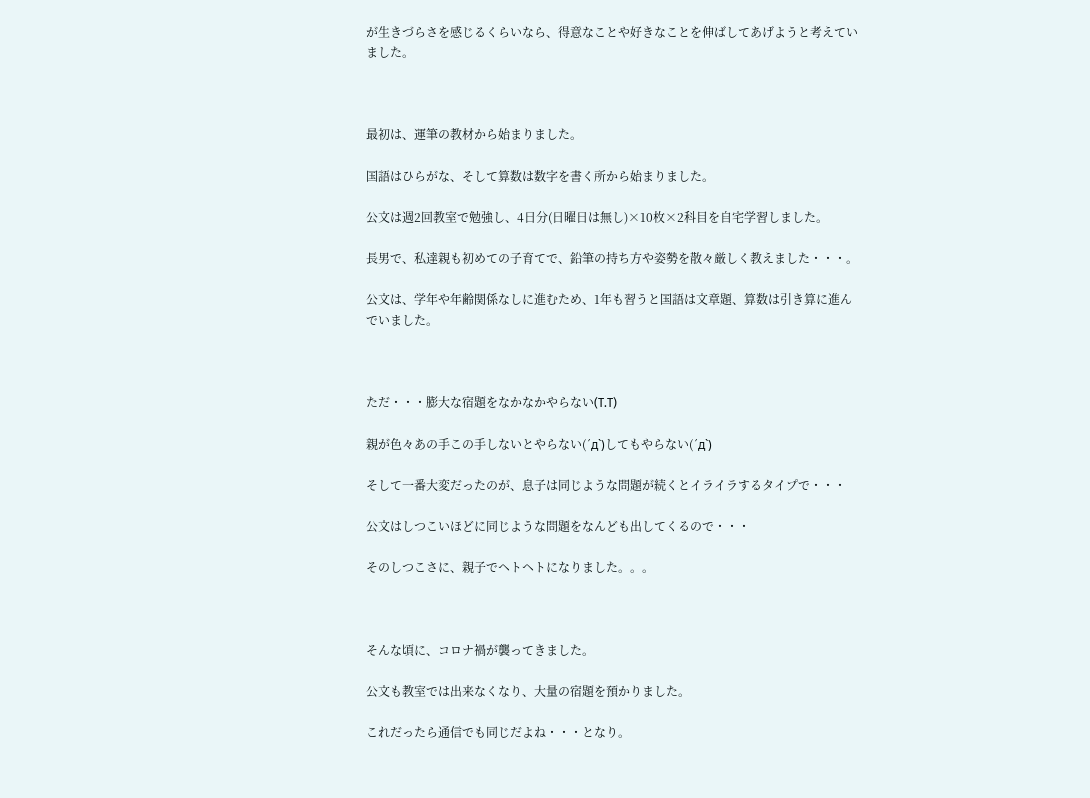が生きづらさを感じるくらいなら、得意なことや好きなことを伸ばしてあげようと考えていました。



最初は、運筆の教材から始まりました。

国語はひらがな、そして算数は数字を書く所から始まりました。

公文は週2回教室で勉強し、4日分(日曜日は無し)×10枚×2科目を自宅学習しました。

長男で、私達親も初めての子育てで、鉛筆の持ち方や姿勢を散々厳しく教えました・・・。

公文は、学年や年齢関係なしに進むため、1年も習うと国語は文章題、算数は引き算に進んでいました。



ただ・・・膨大な宿題をなかなかやらない(T.T)

親が色々あの手この手しないとやらない(´д`)してもやらない(´д`)

そして一番大変だったのが、息子は同じような問題が続くとイライラするタイプで・・・

公文はしつこいほどに同じような問題をなんども出してくるので・・・

そのしつこさに、親子でヘトヘトになりました。。。



そんな頃に、コロナ禍が襲ってきました。

公文も教室では出来なくなり、大量の宿題を預かりました。

これだったら通信でも同じだよね・・・となり。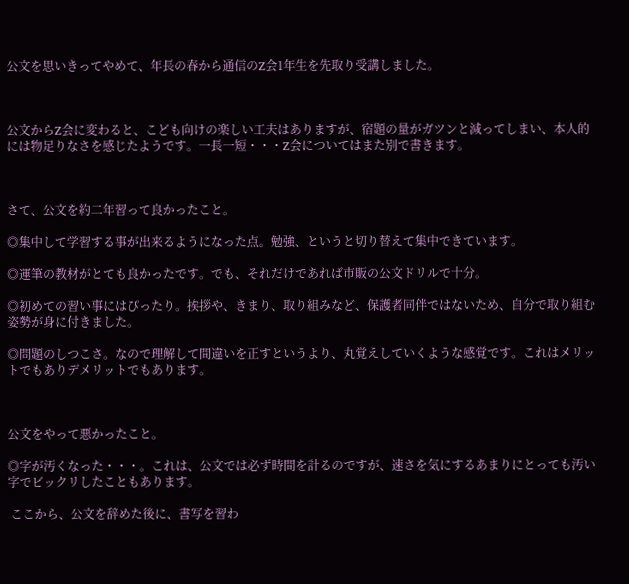公文を思いきってやめて、年長の春から通信のZ会1年生を先取り受講しました。



公文からZ会に変わると、こども向けの楽しい工夫はありますが、宿題の量がガツンと減ってしまい、本人的には物足りなさを感じたようです。一長一短・・・Z会についてはまた別で書きます。



さて、公文を約二年習って良かったこと。

◎集中して学習する事が出来るようになった点。勉強、というと切り替えて集中できています。

◎運筆の教材がとても良かったです。でも、それだけであれば市販の公文ドリルで十分。

◎初めての習い事にはぴったり。挨拶や、きまり、取り組みなど、保護者同伴ではないため、自分で取り組む姿勢が身に付きました。

◎問題のしつこさ。なので理解して間違いを正すというより、丸覚えしていくような感覚です。これはメリットでもありデメリットでもあります。



公文をやって悪かったこと。

◎字が汚くなった・・・。これは、公文では必ず時間を計るのですが、速さを気にするあまりにとっても汚い字でビックリしたこともあります。

 ここから、公文を辞めた後に、書写を習わ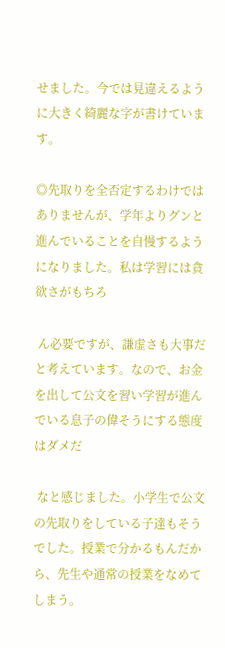せました。今では見違えるように大きく綺麗な字が書けています。

◎先取りを全否定するわけではありませんが、学年よりグンと進んでいることを自慢するようになりました。私は学習には貪欲さがもちろ

 ん必要ですが、謙虚さも大事だと考えています。なので、お金を出して公文を習い学習が進んでいる息子の偉そうにする態度はダメだ

 なと感じました。小学生で公文の先取りをしている子達もそうでした。授業で分かるもんだから、先生や通常の授業をなめてしまう。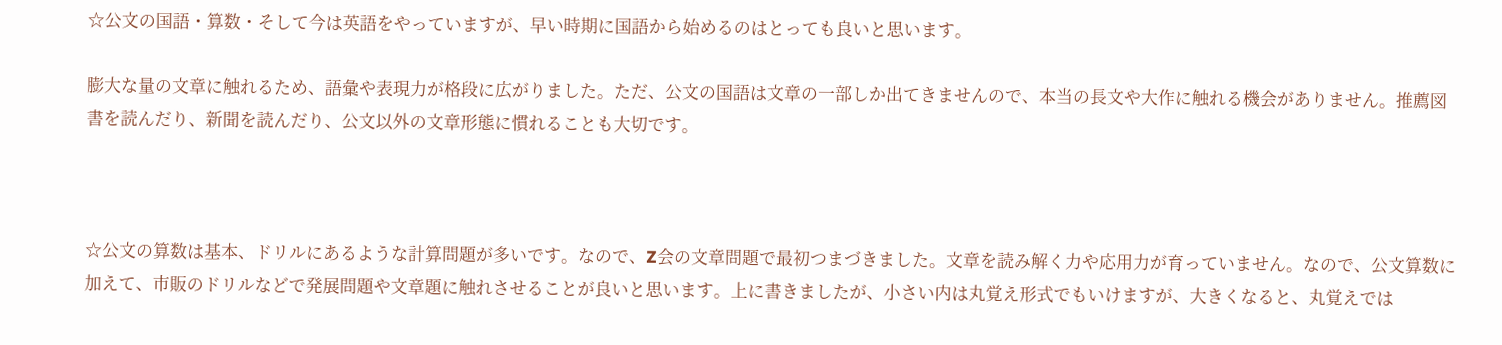☆公文の国語・算数・そして今は英語をやっていますが、早い時期に国語から始めるのはとっても良いと思います。

膨大な量の文章に触れるため、語彙や表現力が格段に広がりました。ただ、公文の国語は文章の一部しか出てきませんので、本当の長文や大作に触れる機会がありません。推薦図書を読んだり、新聞を読んだり、公文以外の文章形態に慣れることも大切です。



☆公文の算数は基本、ドリルにあるような計算問題が多いです。なので、Z会の文章問題で最初つまづきました。文章を読み解く力や応用力が育っていません。なので、公文算数に加えて、市販のドリルなどで発展問題や文章題に触れさせることが良いと思います。上に書きましたが、小さい内は丸覚え形式でもいけますが、大きくなると、丸覚えでは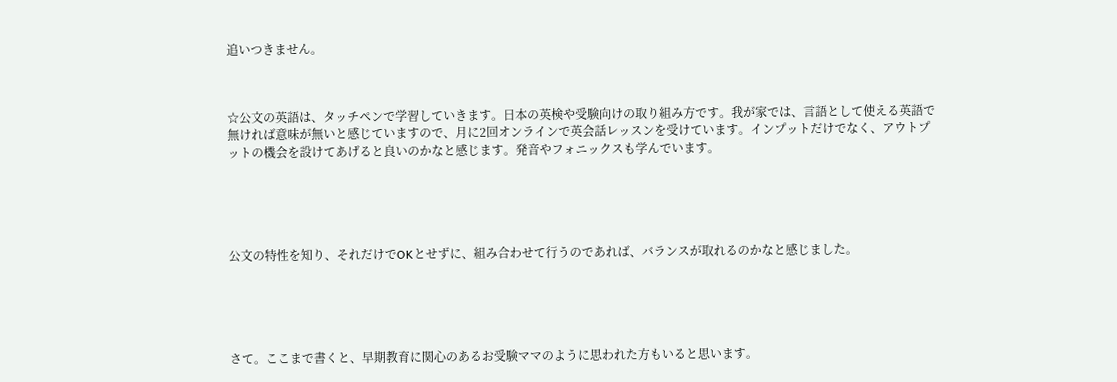追いつきません。



☆公文の英語は、タッチペンで学習していきます。日本の英検や受験向けの取り組み方です。我が家では、言語として使える英語で無ければ意味が無いと感じていますので、月に2回オンラインで英会話レッスンを受けています。インプットだけでなく、アウトプットの機会を設けてあげると良いのかなと感じます。発音やフォニックスも学んでいます。





公文の特性を知り、それだけでOKとせずに、組み合わせて行うのであれば、バランスが取れるのかなと感じました。





さて。ここまで書くと、早期教育に関心のあるお受験ママのように思われた方もいると思います。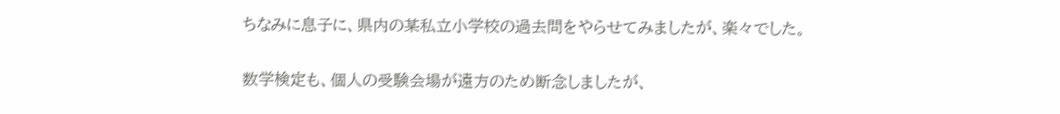ちなみに息子に、県内の某私立小学校の過去問をやらせてみましたが、楽々でした。

数学検定も、個人の受験会場が遠方のため断念しましたが、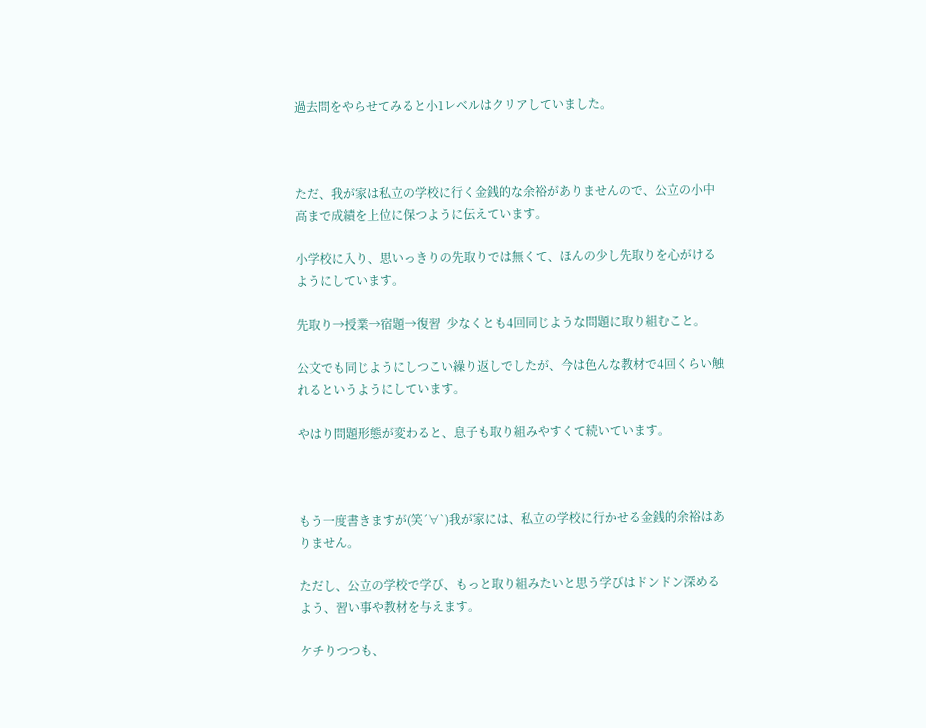過去問をやらせてみると小1レベルはクリアしていました。



ただ、我が家は私立の学校に行く金銭的な余裕がありませんので、公立の小中高まで成績を上位に保つように伝えています。

小学校に入り、思いっきりの先取りでは無くて、ほんの少し先取りを心がけるようにしています。

先取り→授業→宿題→復習  少なくとも4回同じような問題に取り組むこと。

公文でも同じようにしつこい繰り返しでしたが、今は色んな教材で4回くらい触れるというようにしています。

やはり問題形態が変わると、息子も取り組みやすくて続いています。



もう一度書きますが(笑´∀`)我が家には、私立の学校に行かせる金銭的余裕はありません。

ただし、公立の学校で学び、もっと取り組みたいと思う学びはドンドン深めるよう、習い事や教材を与えます。

ケチりつつも、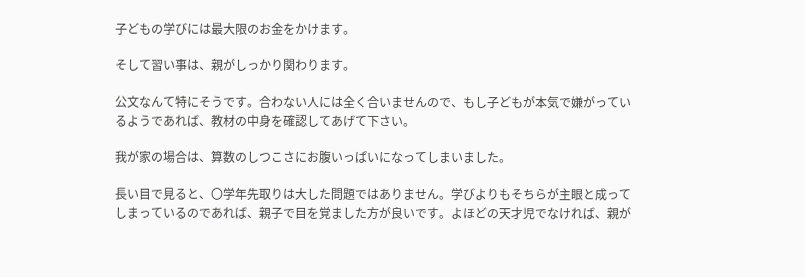子どもの学びには最大限のお金をかけます。

そして習い事は、親がしっかり関わります。

公文なんて特にそうです。合わない人には全く合いませんので、もし子どもが本気で嫌がっているようであれば、教材の中身を確認してあげて下さい。

我が家の場合は、算数のしつこさにお腹いっぱいになってしまいました。

長い目で見ると、〇学年先取りは大した問題ではありません。学びよりもそちらが主眼と成ってしまっているのであれば、親子で目を覚ました方が良いです。よほどの天才児でなければ、親が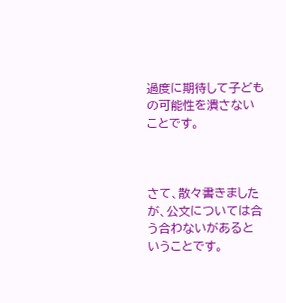過度に期待して子どもの可能性を潰さないことです。



さて、散々書きましたが、公文については合う合わないがあるということです。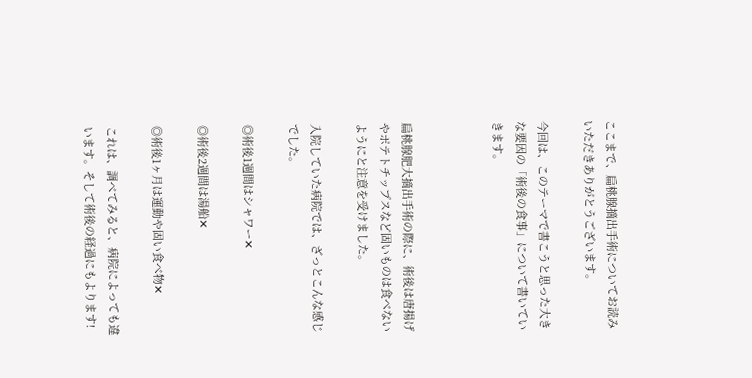ここまで、扁桃腺摘出手術についてお読みいただきありがとうございます。

今回は、このテーマで書こうと思った大きな要因の「術後の食事」について書いていきます。



扁桃腺肥大摘出手術の際に、術後は唐揚げやポテトチップスなど固いものは食べないようにと注意を受けました。

入院していた病院では、ざっとこんな感じでした。

◎術後1週間はシャワー✕

◎術後2週間は湯船✕

◎術後1ヶ月は運動や固い食べ物✕

これは、調べてみると、病院によっても違います。そして術後の経過にもよります!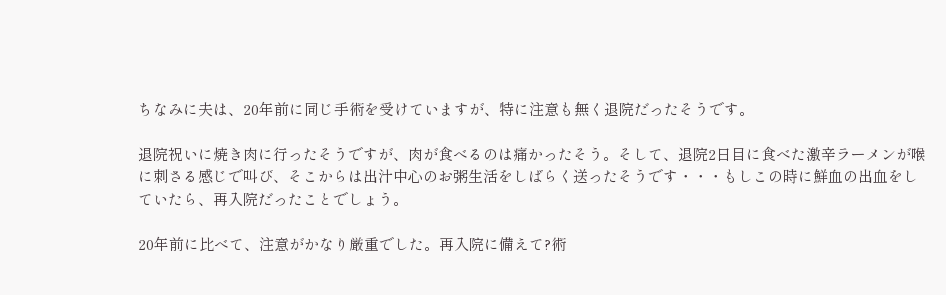ちなみに夫は、20年前に同じ手術を受けていますが、特に注意も無く退院だったそうです。

退院祝いに焼き肉に行ったそうですが、肉が食べるのは痛かったそう。そして、退院2日目に食べた激辛ラーメンが喉に刺さる感じで叫び、そこからは出汁中心のお粥生活をしばらく送ったそうです・・・もしこの時に鮮血の出血をしていたら、再入院だったことでしょう。

20年前に比べて、注意がかなり厳重でした。再入院に備えて?術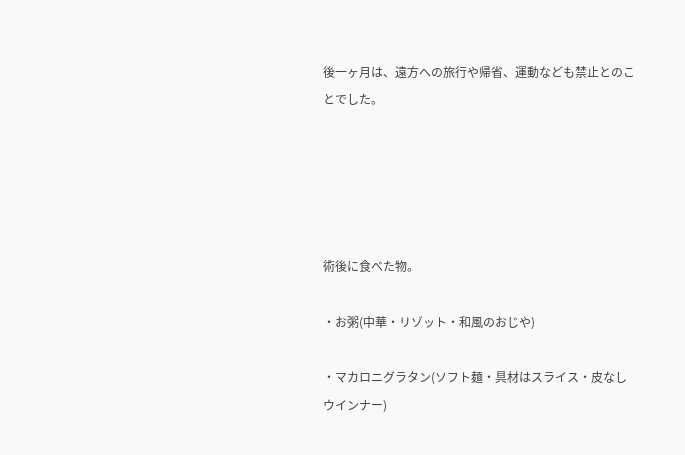後一ヶ月は、遠方への旅行や帰省、運動なども禁止とのことでした。





術後に食べた物。

・お粥(中華・リゾット・和風のおじや)

・マカロニグラタン(ソフト麺・具材はスライス・皮なしウインナー)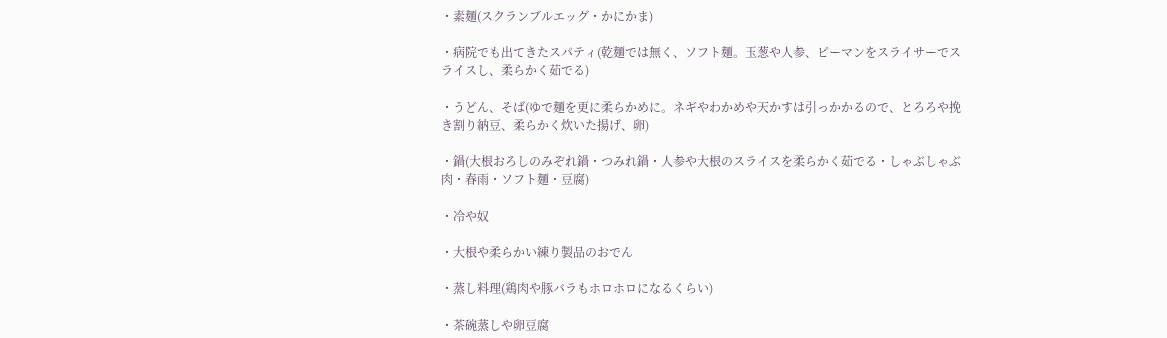・素麺(スクランブルエッグ・かにかま)

・病院でも出てきたスパティ(乾麺では無く、ソフト麺。玉葱や人参、ピーマンをスライサーでスライスし、柔らかく茹でる)

・うどん、そば(ゆで麺を更に柔らかめに。ネギやわかめや天かすは引っかかるので、とろろや挽き割り納豆、柔らかく炊いた揚げ、卵)

・鍋(大根おろしのみぞれ鍋・つみれ鍋・人参や大根のスライスを柔らかく茹でる・しゃぶしゃぶ肉・春雨・ソフト麺・豆腐)

・冷や奴

・大根や柔らかい練り製品のおでん

・蒸し料理(鶏肉や豚バラもホロホロになるくらい)

・茶碗蒸しや卵豆腐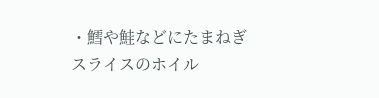・鱈や鮭などにたまねぎスライスのホイル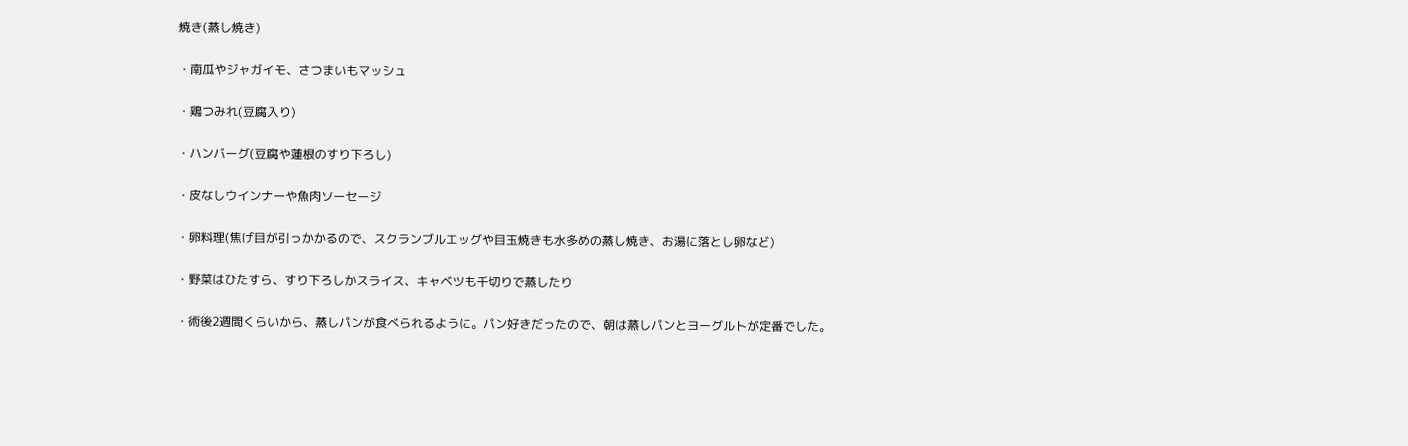焼き(蒸し焼き)

・南瓜やジャガイモ、さつまいもマッシュ

・鶏つみれ(豆腐入り)

・ハンバーグ(豆腐や蓮根のすり下ろし)

・皮なしウインナーや魚肉ソーセージ

・卵料理(焦げ目が引っかかるので、スクランブルエッグや目玉焼きも水多めの蒸し焼き、お湯に落とし卵など)

・野菜はひたすら、すり下ろしかスライス、キャベツも千切りで蒸したり

・術後2週間くらいから、蒸しパンが食べられるように。パン好きだったので、朝は蒸しパンとヨーグルトが定番でした。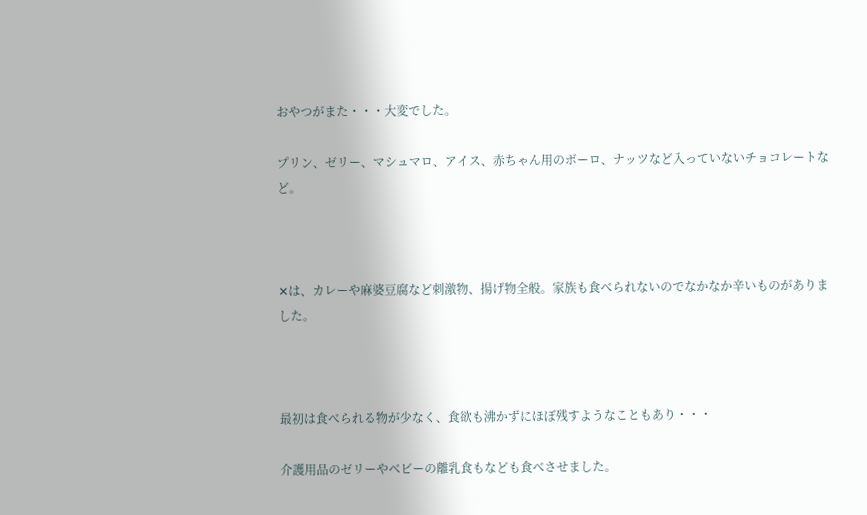おやつがまた・・・大変でした。

プリン、ゼリー、マシュマロ、アイス、赤ちゃん用のボーロ、ナッツなど入っていないチョコレートなど。



✕は、カレーや麻婆豆腐など刺激物、揚げ物全般。家族も食べられないのでなかなか辛いものがありました。



最初は食べられる物が少なく、食欲も沸かずにほぼ残すようなこともあり・・・

介護用品のゼリーやベビーの離乳食もなども食べさせました。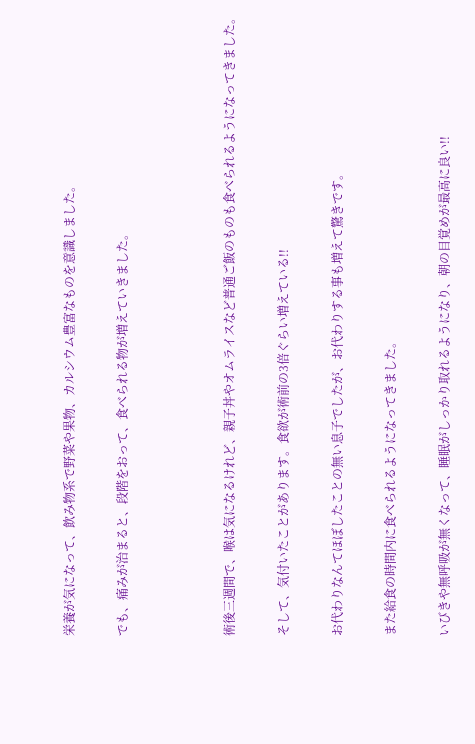栄養が気になって、飲み物系で野菜や果物、カルシウム豊富なものを意識しました。

でも、痛みが治まると、段階をおって、食べられる物が増えていきました。



術後三週間で、喉は気になるけれど、親子丼やオムライスなど普通ご飯のものも食べられるようになってきました。

そして、気付いたことがあります。食欲が術前の3倍ぐらい増えている!!

お代わりなんてほぼしたことの無い息子でしたが、お代わりする事も増えて驚きです。

また給食の時間内に食べられるようになってきました。

いびきや無呼吸が無くなって、睡眠がしっかり取れるようになり、朝の目覚めが最高に良い!!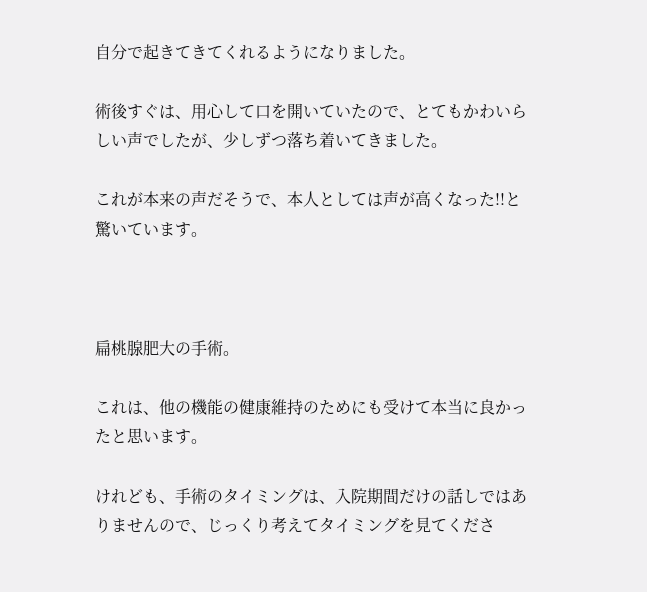自分で起きてきてくれるようになりました。

術後すぐは、用心して口を開いていたので、とてもかわいらしい声でしたが、少しずつ落ち着いてきました。

これが本来の声だそうで、本人としては声が高くなった!!と驚いています。



扁桃腺肥大の手術。

これは、他の機能の健康維持のためにも受けて本当に良かったと思います。

けれども、手術のタイミングは、入院期間だけの話しではありませんので、じっくり考えてタイミングを見てくださ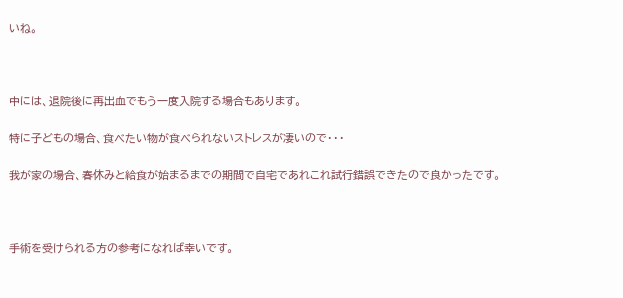いね。



中には、退院後に再出血でもう一度入院する場合もあります。

特に子どもの場合、食べたい物が食べられないストレスが凄いので・・・

我が家の場合、春休みと給食が始まるまでの期間で自宅であれこれ試行錯誤できたので良かったです。



手術を受けられる方の参考になれば幸いです。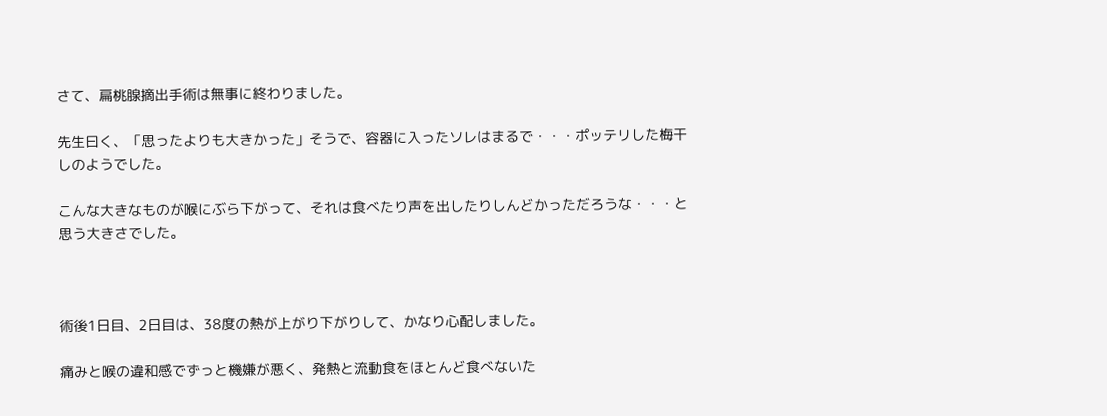さて、扁桃腺摘出手術は無事に終わりました。

先生曰く、「思ったよりも大きかった」そうで、容器に入ったソレはまるで・・・ポッテリした梅干しのようでした。

こんな大きなものが喉にぶら下がって、それは食べたり声を出したりしんどかっただろうな・・・と思う大きさでした。



術後1日目、2日目は、38度の熱が上がり下がりして、かなり心配しました。

痛みと喉の違和感でずっと機嫌が悪く、発熱と流動食をほとんど食べないた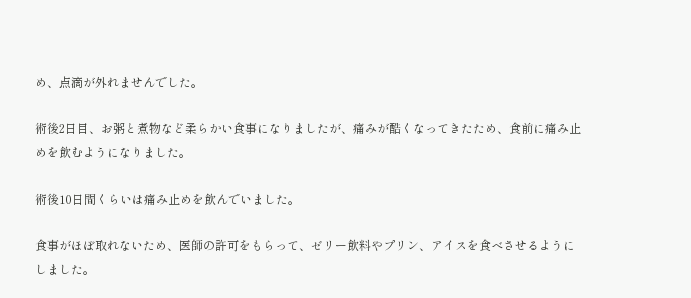め、点滴が外れませんでした。

術後2日目、お粥と煮物など柔らかい食事になりましたが、痛みが酷くなってきたため、食前に痛み止めを飲むようになりました。

術後10日間くらいは痛み止めを飲んでいました。

食事がほぼ取れないため、医師の許可をもらって、ゼリー飲料やプリン、アイスを食べさせるようにしました。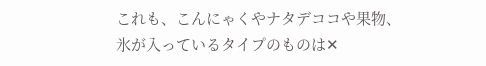これも、こんにゃくやナタデココや果物、氷が入っているタイプのものは✕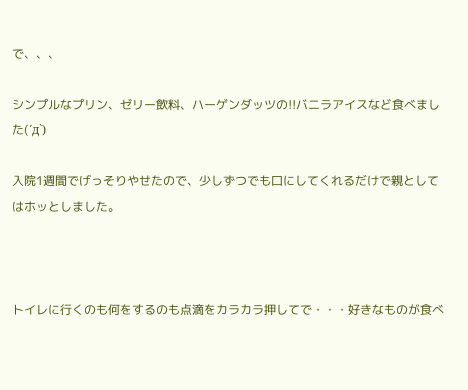で、、、

シンプルなプリン、ゼリー飲料、ハーゲンダッツの!!バニラアイスなど食べました(´д`)

入院1週間でげっそりやせたので、少しずつでも口にしてくれるだけで親としてはホッとしました。



トイレに行くのも何をするのも点滴をカラカラ押してで・・・好きなものが食べ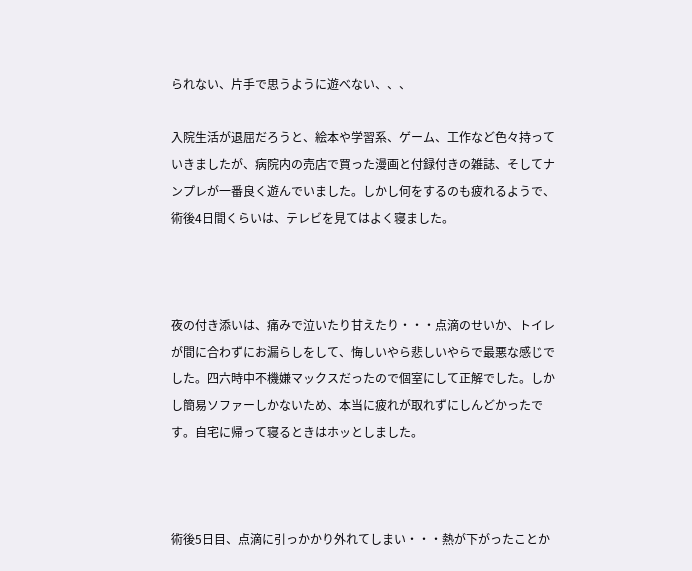られない、片手で思うように遊べない、、、

入院生活が退屈だろうと、絵本や学習系、ゲーム、工作など色々持っていきましたが、病院内の売店で買った漫画と付録付きの雑誌、そしてナンプレが一番良く遊んでいました。しかし何をするのも疲れるようで、術後4日間くらいは、テレビを見てはよく寝ました。



夜の付き添いは、痛みで泣いたり甘えたり・・・点滴のせいか、トイレが間に合わずにお漏らしをして、悔しいやら悲しいやらで最悪な感じでした。四六時中不機嫌マックスだったので個室にして正解でした。しかし簡易ソファーしかないため、本当に疲れが取れずにしんどかったです。自宅に帰って寝るときはホッとしました。



術後5日目、点滴に引っかかり外れてしまい・・・熱が下がったことか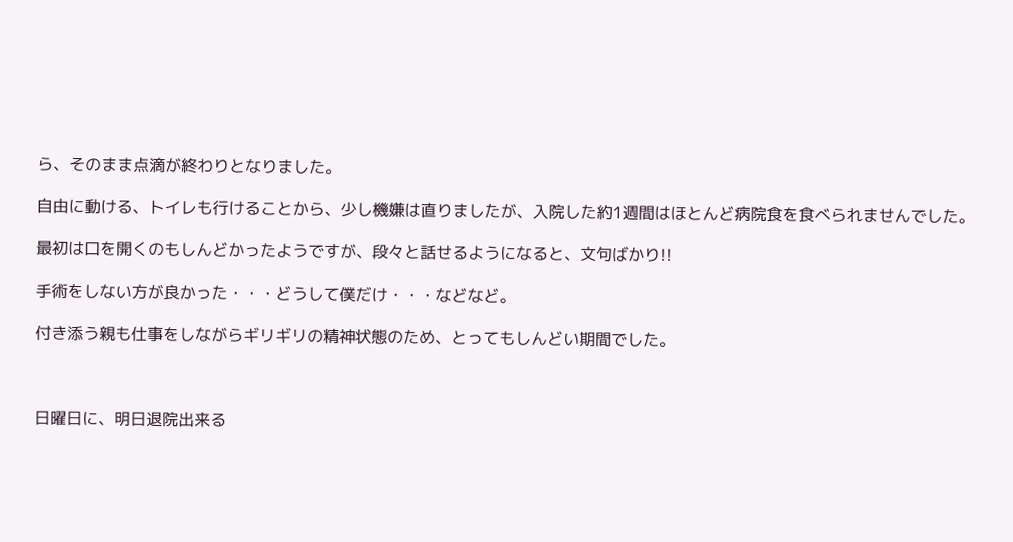ら、そのまま点滴が終わりとなりました。

自由に動ける、トイレも行けることから、少し機嫌は直りましたが、入院した約1週間はほとんど病院食を食べられませんでした。

最初は口を開くのもしんどかったようですが、段々と話せるようになると、文句ばかり!!

手術をしない方が良かった・・・どうして僕だけ・・・などなど。

付き添う親も仕事をしながらギリギリの精神状態のため、とってもしんどい期間でした。



日曜日に、明日退院出来る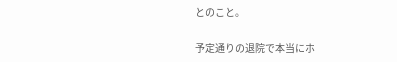とのこと。

予定通りの退院で本当にホ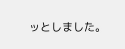ッとしました。